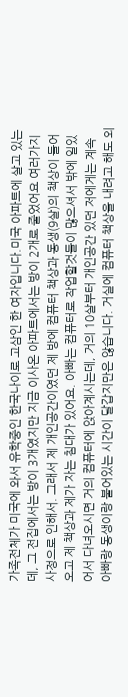가족전체가 미국에 와서 유학중인 한국나이로 고삼인 한 여자입니다.미국 아파트에 살고 있는데, 그 전집에서는 방이 3개였지만 지금 이사온 아파트에서는 방이 2개로 줄었어요 여러가지 사정으로 인해서. 그래서 제 개인공간이였던 제 방에 컴퓨터 책상과 동생(9살)의 책상이 들어오고 제 책상과 제가 자는 침대가 있어요. 아빠는 컴퓨터로 작업할것들이 많으셔서 밖에 일있어서 다녀오시면 거의 컴퓨터에 앉아계시는데, 거의 10살부터 개인공간 있던 저에게는 계속 아빠랑 동생이랑 붙어있는 시간이 달갑지만은 않습니다. 거실에 컴퓨터 책상을 내려고 해도 외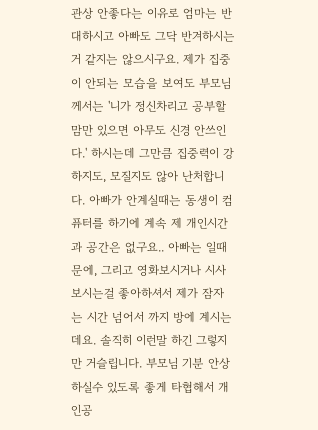관상 안좋다는 이유로 엄마는 반대하시고 아빠도 그닥 반겨하시는 거 같지는 않으시구요. 제가 집중이 안되는 모습을 보여도 부모님께서는 '니가 정신차리고 공부할 맘만 있으면 아무도 신경 안쓰인다.' 하시는데 그만큼 집중력이 강하지도, 모질지도 않아 난처합니다. 아빠가 안계실때는 동생이 컴퓨터를 하기에 계속 제 개인시간과 공간은 없구요.. 아빠는 일때문에, 그리고 영화보시거나 시사 보시는걸 좋아하셔서 제가 잠자는 시간 넘어서 까지 방에 계시는데요. 솔직히 이런말 하긴 그렇지만 거슬립니다. 부모님 기분 안상하실수 있도록 좋게 타협해서 개인공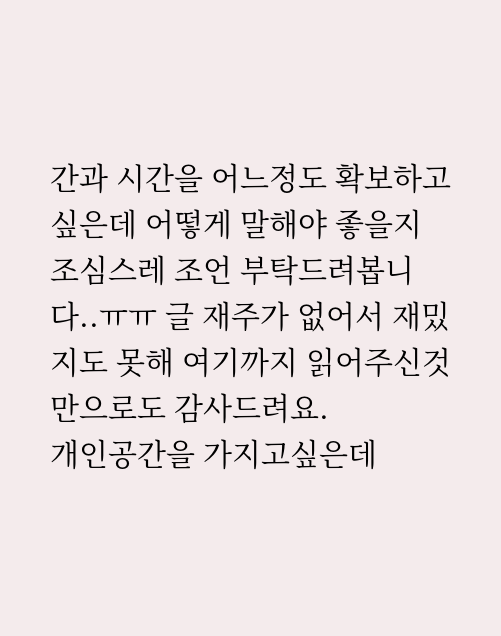간과 시간을 어느정도 확보하고 싶은데 어떻게 말해야 좋을지 조심스레 조언 부탁드려봅니다..ㅠㅠ 글 재주가 없어서 재밌지도 못해 여기까지 읽어주신것만으로도 감사드려요.
개인공간을 가지고싶은데